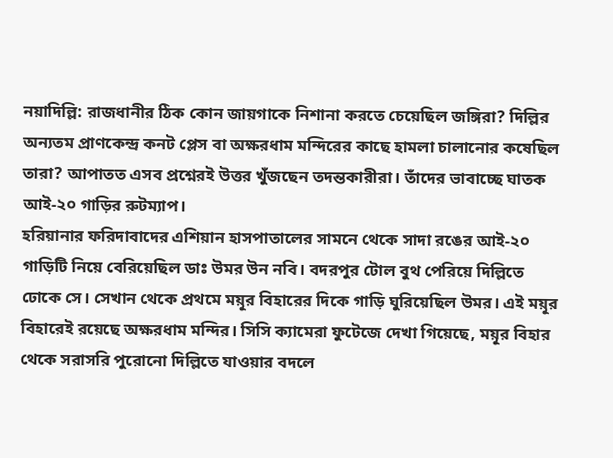নয়াদিল্লি: রাজধানীর ঠিক কোন জায়গাকে নিশানা করতে চেয়েছিল জঙ্গিরা? দিল্লির অন্যতম প্রাণকেন্দ্র কনট প্লেস বা অক্ষরধাম মন্দিরের কাছে হামলা চালানোর কষেছিল তারা? আপাতত এসব প্রশ্নেরই উত্তর খুঁজছেন তদন্তকারীরা। তাঁদের ভাবাচ্ছে ঘাতক আই-২০ গাড়ির রুটম্যাপ।
হরিয়ানার ফরিদাবাদের এশিয়ান হাসপাতালের সামনে থেকে সাদা রঙের আই-২০ গাড়িটি নিয়ে বেরিয়েছিল ডাঃ উমর উন নবি। বদরপুর টোল বুথ পেরিয়ে দিল্লিতে ঢোকে সে। সেখান থেকে প্রথমে ময়ূর বিহারের দিকে গাড়ি ঘুরিয়েছিল উমর। এই ময়ূর বিহারেই রয়েছে অক্ষরধাম মন্দির। সিসি ক্যামেরা ফুটেজে দেখা গিয়েছে, ময়ূর বিহার থেকে সরাসরি পুরোনো দিল্লিতে যাওয়ার বদলে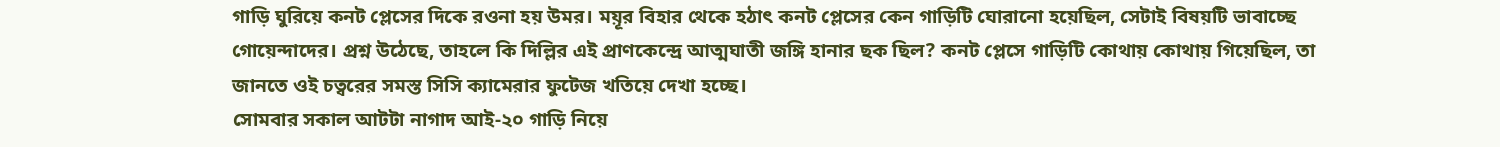গাড়ি ঘুরিয়ে কনট প্লেসের দিকে রওনা হয় উমর। ময়ূর বিহার থেকে হঠাৎ কনট প্লেসের কেন গাড়িটি ঘোরানো হয়েছিল, সেটাই বিষয়টি ভাবাচ্ছে গোয়েন্দাদের। প্রশ্ন উঠেছে, তাহলে কি দিল্লির এই প্রাণকেন্দ্রে আত্মঘাতী জঙ্গি হানার ছক ছিল? কনট প্লেসে গাড়িটি কোথায় কোথায় গিয়েছিল, তা জানতে ওই চত্বরের সমস্ত সিসি ক্যামেরার ফুটেজ খতিয়ে দেখা হচ্ছে।
সোমবার সকাল আটটা নাগাদ আই-২০ গাড়ি নিয়ে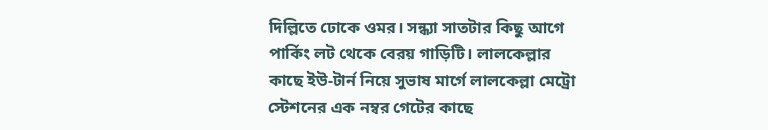দিল্লিতে ঢোকে ওমর। সন্ধ্যা সাতটার কিছু আগে পার্কিং লট থেকে বেরয় গাড়িটি। লালকেল্লার কাছে ইউ-টার্ন নিয়ে সুভাষ মার্গে লালকেল্লা মেট্রো স্টেশনের এক নম্বর গেটের কাছে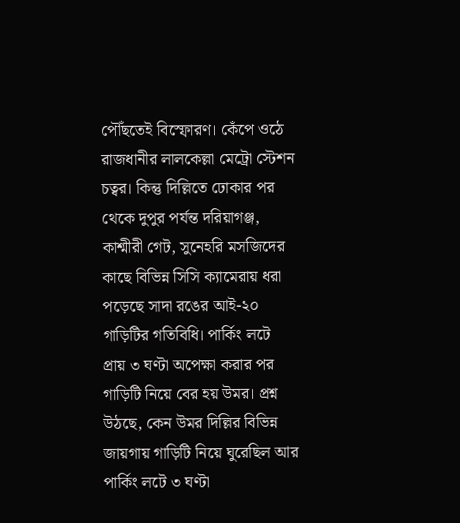পৌঁছতেই বিস্ফোরণ। কেঁপে ওঠে রাজধানীর লালকেল্লা মেট্রো স্টেশন চত্বর। কিন্তু দিল্লিতে ঢোকার পর থেকে দুপুর পর্যন্ত দরিয়াগঞ্জ, কাশ্মীরী গেট, সুনেহরি মসজিদের কাছে বিভিন্ন সিসি ক্যামেরায় ধরা পড়েছে সাদা রঙের আই-২০ গাড়িটির গতিবিধি। পার্কিং লটে প্রায় ৩ ঘণ্টা অপেক্ষা করার পর গাড়িটি নিয়ে বের হয় উমর। প্রশ্ন উঠছে, কেন উমর দিল্লির বিভিন্ন জায়গায় গাড়িটি নিয়ে ঘুরেছিল আর পার্কিং লটে ৩ ঘণ্টা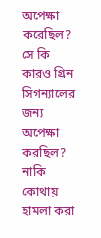অপেক্ষা করেছিল? সে কি কারও গ্রিন সিগন্যালের জন্য অপেক্ষা করছিল? নাকি কোথায় হামলা করা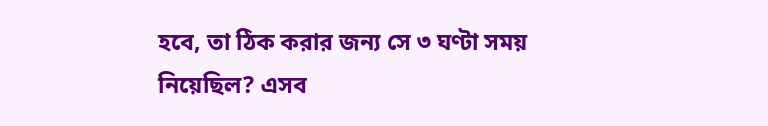হবে, তা ঠিক করার জন্য সে ৩ ঘণ্টা সময় নিয়েছিল? এসব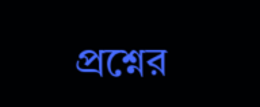প্রশ্নের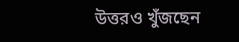উত্তরও খুঁজছেন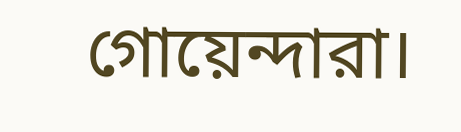গোয়েন্দারা।